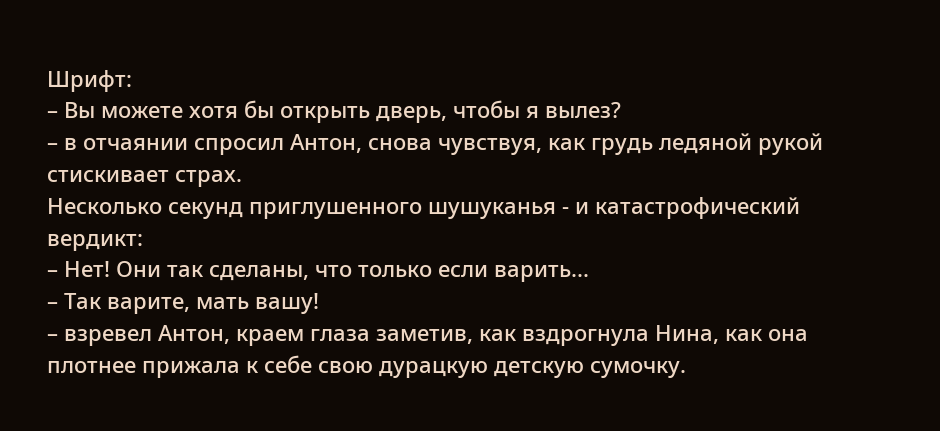Шрифт:
– Вы можете хотя бы открыть дверь, чтобы я вылез?
– в отчаянии спросил Антон, снова чувствуя, как грудь ледяной рукой стискивает страх.
Несколько секунд приглушенного шушуканья - и катастрофический вердикт:
– Нет! Они так сделаны, что только если варить...
– Так варите, мать вашу!
– взревел Антон, краем глаза заметив, как вздрогнула Нина, как она плотнее прижала к себе свою дурацкую детскую сумочку.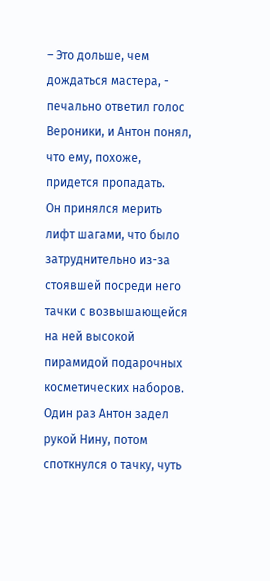– Это дольше, чем дождаться мастера, - печально ответил голос Вероники, и Антон понял, что ему, похоже, придется пропадать.
Он принялся мерить лифт шагами, что было затруднительно из-за стоявшей посреди него тачки с возвышающейся на ней высокой пирамидой подарочных косметических наборов. Один раз Антон задел рукой Нину, потом споткнулся о тачку, чуть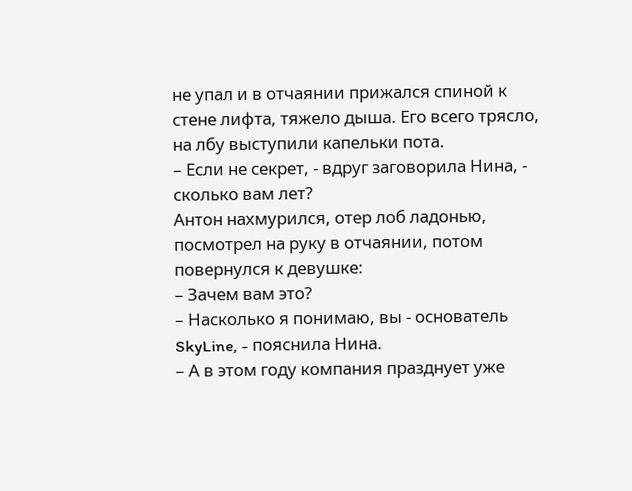не упал и в отчаянии прижался спиной к стене лифта, тяжело дыша. Его всего трясло, на лбу выступили капельки пота.
– Если не секрет, - вдруг заговорила Нина, - сколько вам лет?
Антон нахмурился, отер лоб ладонью, посмотрел на руку в отчаянии, потом повернулся к девушке:
– Зачем вам это?
– Насколько я понимаю, вы - основатель SkyLine, - пояснила Нина.
– А в этом году компания празднует уже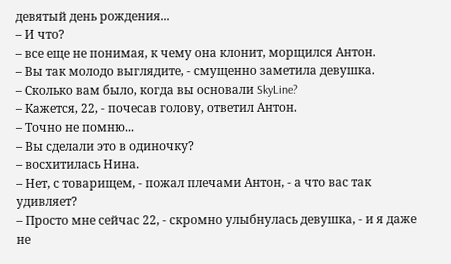девятый день рождения...
– И что?
– все еще не понимая, к чему она клонит, морщился Антон.
– Вы так молодо выглядите, - смущенно заметила девушка.
– Сколько вам было, когда вы основали SkyLine?
– Кажется, 22, - почесав голову, ответил Антон.
– Точно не помню...
– Вы сделали это в одиночку?
– восхитилась Нина.
– Нет, с товарищем, - пожал плечами Антон, - а что вас так удивляет?
– Просто мне сейчас 22, - скромно улыбнулась девушка, - и я даже не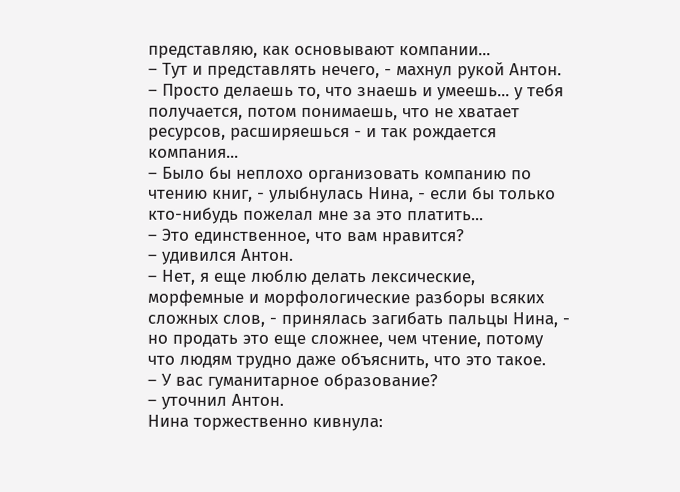представляю, как основывают компании...
– Тут и представлять нечего, - махнул рукой Антон.
– Просто делаешь то, что знаешь и умеешь... у тебя получается, потом понимаешь, что не хватает ресурсов, расширяешься - и так рождается компания...
– Было бы неплохо организовать компанию по чтению книг, - улыбнулась Нина, - если бы только кто-нибудь пожелал мне за это платить...
– Это единственное, что вам нравится?
– удивился Антон.
– Нет, я еще люблю делать лексические, морфемные и морфологические разборы всяких сложных слов, - принялась загибать пальцы Нина, - но продать это еще сложнее, чем чтение, потому что людям трудно даже объяснить, что это такое.
– У вас гуманитарное образование?
– уточнил Антон.
Нина торжественно кивнула: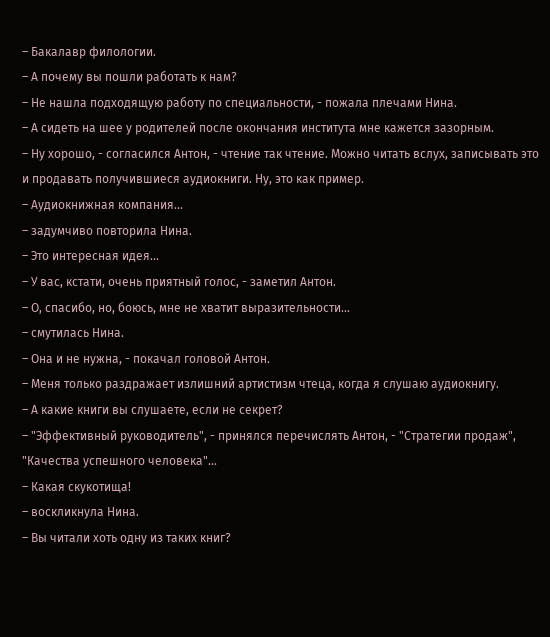– Бакалавр филологии.
– А почему вы пошли работать к нам?
– Не нашла подходящую работу по специальности, - пожала плечами Нина.
– А сидеть на шее у родителей после окончания института мне кажется зазорным.
– Ну хорошо, - согласился Антон, - чтение так чтение. Можно читать вслух, записывать это и продавать получившиеся аудиокниги. Ну, это как пример.
– Аудиокнижная компания...
– задумчиво повторила Нина.
– Это интересная идея...
– У вас, кстати, очень приятный голос, - заметил Антон.
– О, спасибо, но, боюсь, мне не хватит выразительности...
– смутилась Нина.
– Она и не нужна, - покачал головой Антон.
– Меня только раздражает излишний артистизм чтеца, когда я слушаю аудиокнигу.
– А какие книги вы слушаете, если не секрет?
– "Эффективный руководитель", - принялся перечислять Антон, - "Стратегии продаж", "Качества успешного человека"...
– Какая скукотища!
– воскликнула Нина.
– Вы читали хоть одну из таких книг?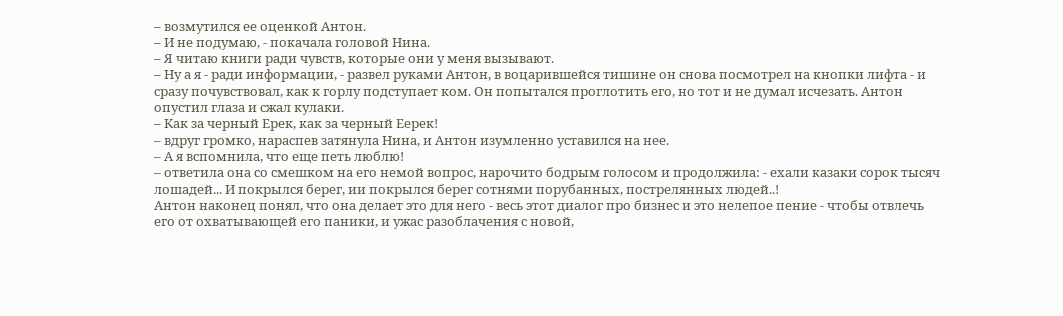– возмутился ее оценкой Антон.
– И не подумаю, - покачала головой Нина.
– Я читаю книги ради чувств, которые они у меня вызывают.
– Ну а я - ради информации, - развел руками Антон, в воцарившейся тишине он снова посмотрел на кнопки лифта - и сразу почувствовал, как к горлу подступает ком. Он попытался проглотить его, но тот и не думал исчезать. Антон опустил глаза и сжал кулаки.
– Как за черный Ерек, как за черный Еерек!
– вдруг громко, нараспев затянула Нина, и Антон изумленно уставился на нее.
– А я вспомнила, что еще петь люблю!
– ответила она со смешком на его немой вопрос, нарочито бодрым голосом и продолжила: - ехали казаки сорок тысяч лошадей... И покрылся берег, ии покрылся берег сотнями порубанных, пострелянных людей..!
Антон наконец понял, что она делает это для него - весь этот диалог про бизнес и это нелепое пение - чтобы отвлечь его от охватывающей его паники, и ужас разоблачения с новой,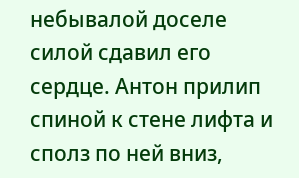небывалой доселе силой сдавил его сердце. Антон прилип спиной к стене лифта и сполз по ней вниз,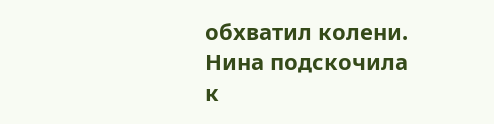обхватил колени. Нина подскочила к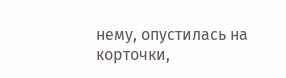нему, опустилась на корточки,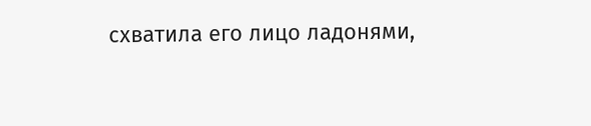схватила его лицо ладонями,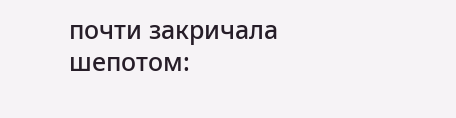почти закричала шепотом: